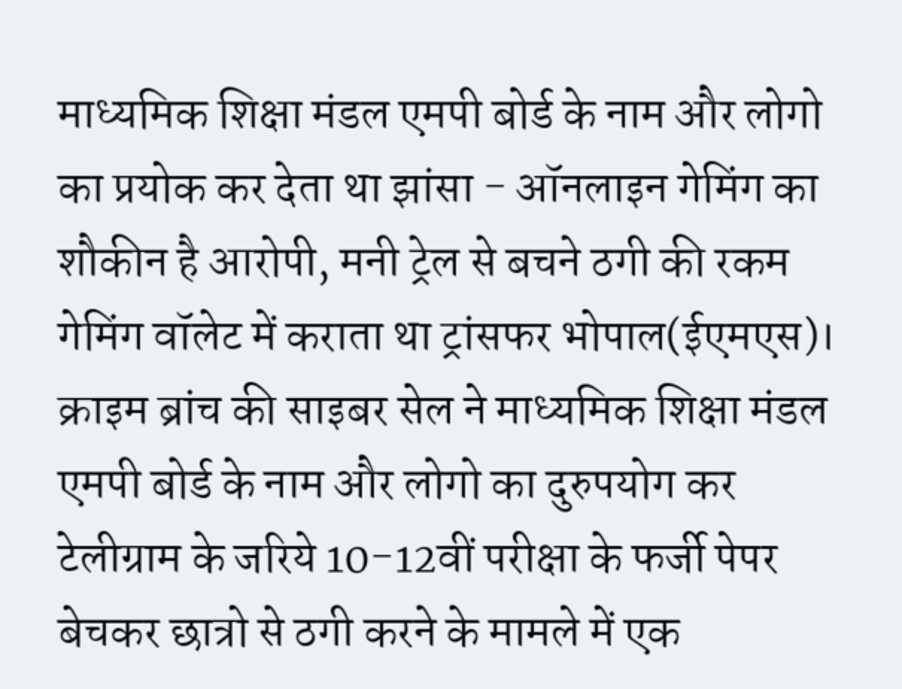माध्यमिक शिक्षा मंडल एमपी बोर्ड के नाम और लोगो का प्रयोक कर देता था झांसा - ऑनलाइन गेमिंग का शौकीन है आरोपी, मनी ट्रेल से बचने ठगी की रकम गेमिंग वॉलेट में कराता था ट्रांसफर भोपाल(ईएमएस)। क्राइम ब्रांच की साइबर सेल ने माध्यमिक शिक्षा मंडल एमपी बोर्ड के नाम और लोगो का दुरुपयोग कर टेलीग्राम के जरिये 10-12वीं परीक्षा के फर्जी पेपर बेचकर छात्रो से ठगी करने के मामले में एक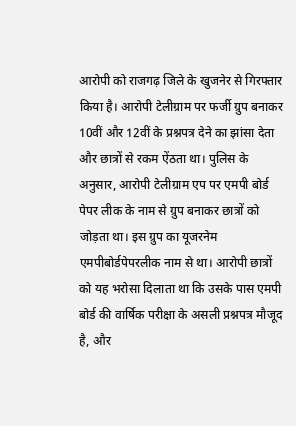आरोपी को राजगढ़ जिले के खुजनेर से गिरफ्तार किया है। आरोपी टेलीग्राम पर फर्जी ग्रुप बनाकर 10वीं और 12वीं के प्रश्नपत्र देने का झांसा देता और छात्रों से रकम ऐंठता था। पुलिस के अनुसार, आरोपी टेलीग्राम एप पर एमपी बोर्ड पेपर लीक के नाम से ग्रुप बनाकर छात्रों को जोड़ता था। इस ग्रुप का यूजरनेम एमपीबोर्डपेपरलीक नाम से था। आरोपी छात्रों को यह भरोसा दिलाता था कि उसके पास एमपी बोर्ड की वार्षिक परीक्षा के असली प्रश्नपत्र मौजूद है, और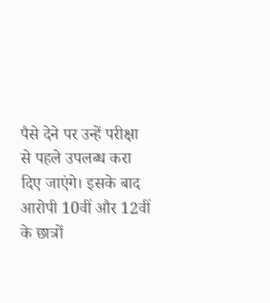पैसे देने पर उन्हें परीक्षा से पहले उपलब्ध करा दिए जाएंगे। इसके बाद आरोपी 10वीं और 12वीं के छात्रों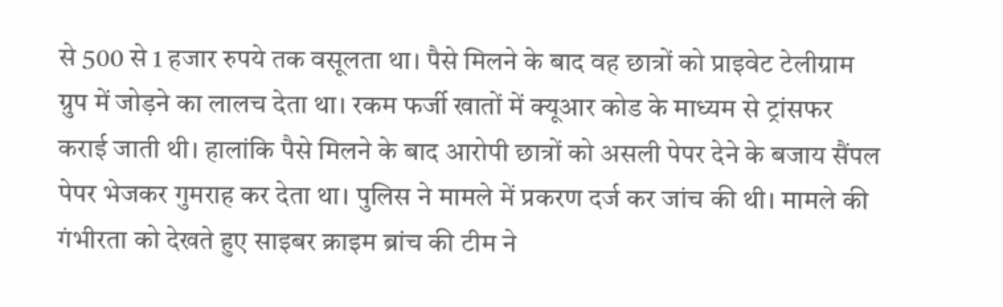से 500 से 1 हजार रुपये तक वसूलता था। पैसे मिलने के बाद वह छात्रों को प्राइवेट टेलीग्राम ग्रुप में जोड़ने का लालच देता था। रकम फर्जी खातों में क्यूआर कोड के माध्यम से ट्रांसफर कराई जाती थी। हालांकि पैसे मिलने के बाद आरोपी छात्रों को असली पेपर देने के बजाय सैंपल पेपर भेजकर गुमराह कर देता था। पुलिस ने मामले में प्रकरण दर्ज कर जांच की थी। मामले की गंभीरता को देखते हुए साइबर क्राइम ब्रांच की टीम ने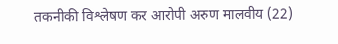तकनीकी विश्लेषण कर आरोपी अरुण मालवीय (22)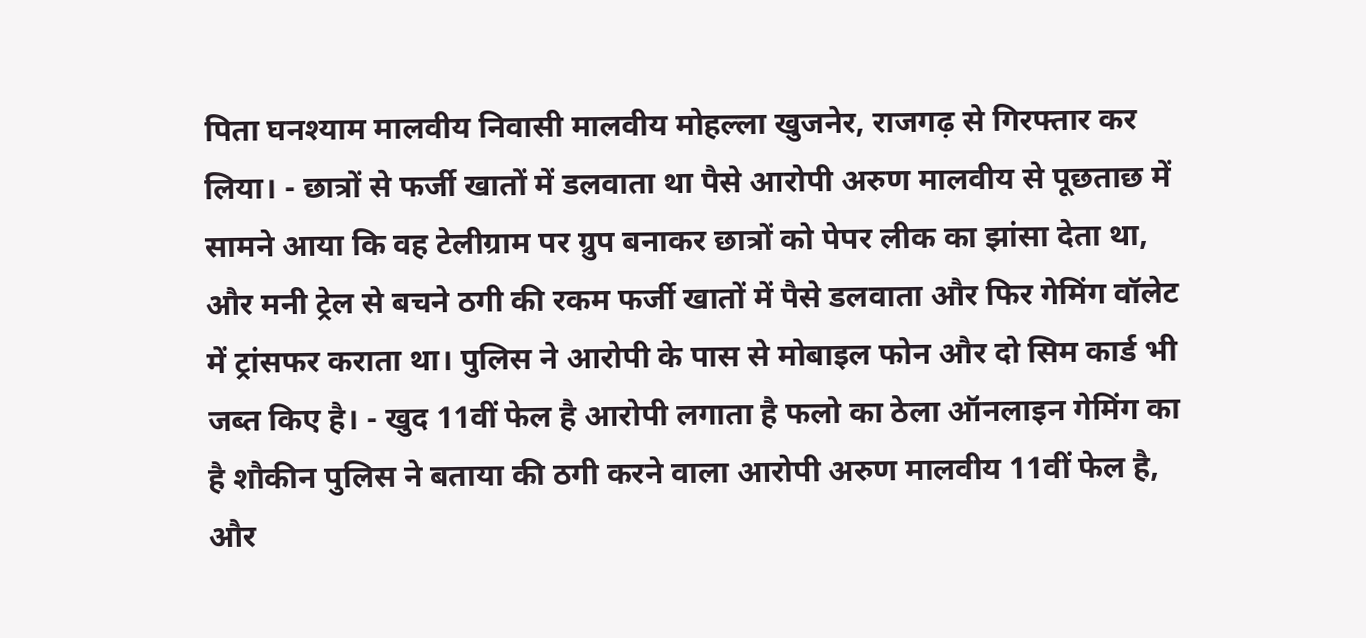पिता घनश्याम मालवीय निवासी मालवीय मोहल्ला खुजनेर, राजगढ़ से गिरफ्तार कर लिया। - छात्रों से फर्जी खातों में डलवाता था पैसे आरोपी अरुण मालवीय से पूछताछ में सामने आया कि वह टेलीग्राम पर ग्रुप बनाकर छात्रों को पेपर लीक का झांसा देता था, और मनी ट्रेल से बचने ठगी की रकम फर्जी खातों में पैसे डलवाता और फिर गेमिंग वॉलेट में ट्रांसफर कराता था। पुलिस ने आरोपी के पास से मोबाइल फोन और दो सिम कार्ड भी जब्त किए है। - खुद 11वीं फेल है आरोपी लगाता है फलो का ठेला ऑनलाइन गेमिंग का है शौकीन पुलिस ने बताया की ठगी करने वाला आरोपी अरुण मालवीय 11वीं फेल है, और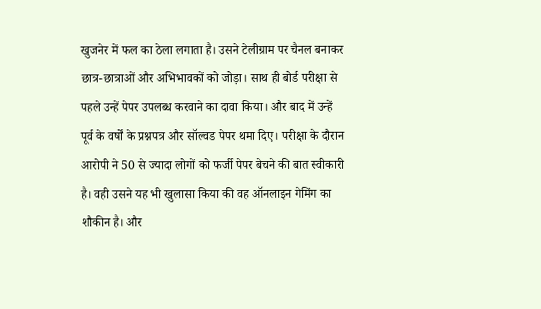खुजनेर में फल का ठेला लगाता है। उसने टेलीग्राम पर चैनल बनाकर छात्र-छात्राओं और अभिभावकों को जोड़ा। साथ ही बोर्ड परीक्षा से पहले उन्हें पेपर उपलब्ध करवाने का दावा किया। और बाद में उन्हें पूर्व के वर्षों के प्रश्नपत्र और सॉल्वड पेपर थमा दिए। परीक्षा के दौरान आरोपी ने 50 से ज्यादा लोगों को फर्जी पेपर बेचने की बात स्वीकारी है। वही उसने यह भी खुलासा किया की वह ऑनलाइन गेमिंग का शौकीन है। और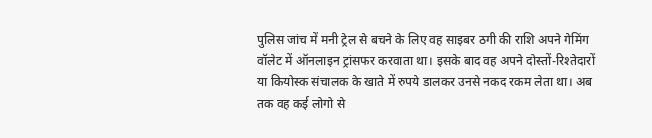पुलिस जांच में मनी ट्रेल से बचने के लिए वह साइबर ठगी की राशि अपने गेमिंग वॉलेट में ऑनलाइन ट्रांसफर करवाता था। इसके बाद वह अपने दोस्तों-रिश्तेदारों या कियोस्क संचालक के खाते में रुपये डालकर उनसे नकद रकम लेता था। अब तक वह कई लोगो से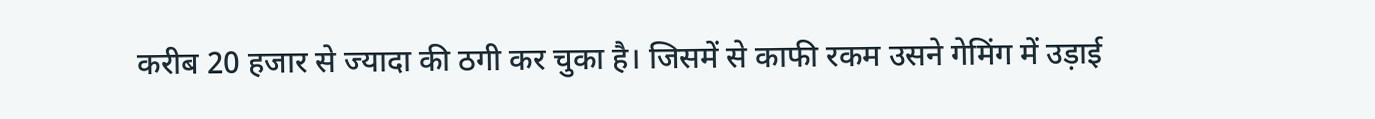करीब 20 हजार से ज्यादा की ठगी कर चुका है। जिसमें से काफी रकम उसने गेमिंग में उड़ाई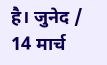है। जुनेद / 14 मार्च